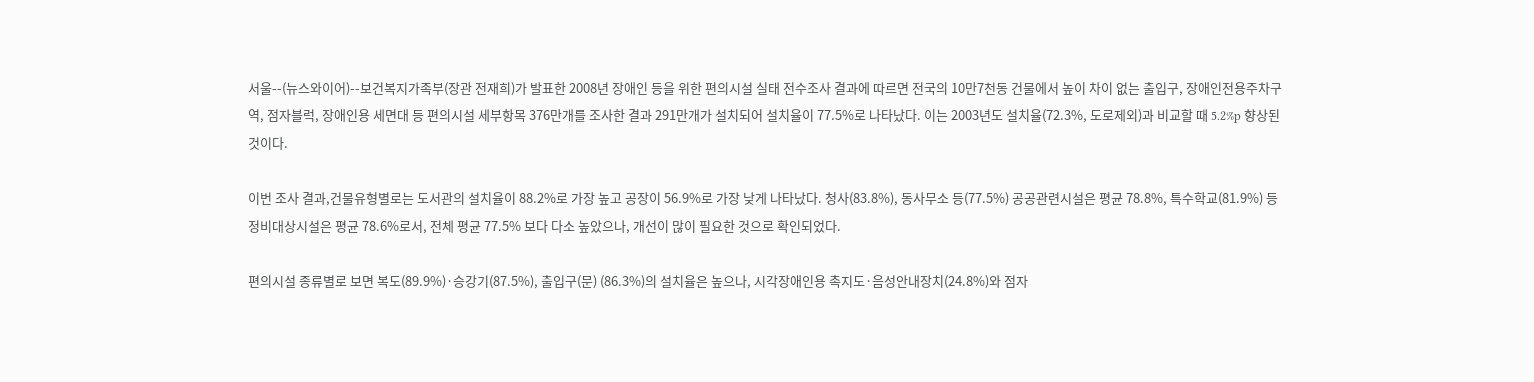서울--(뉴스와이어)--보건복지가족부(장관 전재희)가 발표한 2008년 장애인 등을 위한 편의시설 실태 전수조사 결과에 따르면 전국의 10만7천동 건물에서 높이 차이 없는 출입구, 장애인전용주차구역, 점자블럭, 장애인용 세면대 등 편의시설 세부항목 376만개를 조사한 결과 291만개가 설치되어 설치율이 77.5%로 나타났다. 이는 2003년도 설치율(72.3%, 도로제외)과 비교할 때 5.2%p 향상된 것이다.

이번 조사 결과,건물유형별로는 도서관의 설치율이 88.2%로 가장 높고 공장이 56.9%로 가장 낮게 나타났다. 청사(83.8%), 동사무소 등(77.5%) 공공관련시설은 평균 78.8%, 특수학교(81.9%) 등 정비대상시설은 평균 78.6%로서, 전체 평균 77.5% 보다 다소 높았으나, 개선이 많이 필요한 것으로 확인되었다.

편의시설 종류별로 보면 복도(89.9%)·승강기(87.5%), 출입구(문) (86.3%)의 설치율은 높으나, 시각장애인용 촉지도·음성안내장치(24.8%)와 점자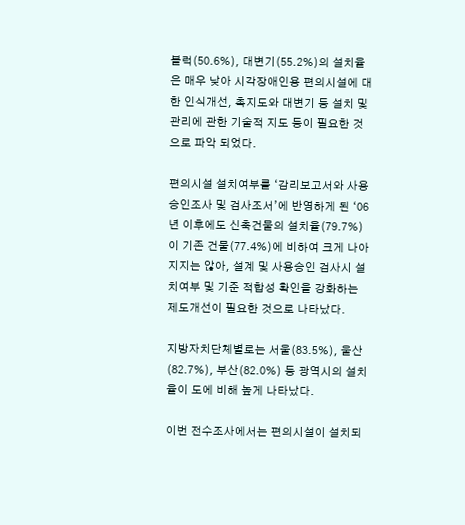블럭(50.6%), 대변기(55.2%)의 설치율은 매우 낮아 시각장애인용 편의시설에 대한 인식개선, 촉지도와 대변기 등 설치 및 관리에 관한 기술적 지도 등이 필요한 것으로 파악 되었다.

편의시설 설치여부를 ‘감리보고서와 사용승인조사 및 검사조서’에 반영하게 된 ‘06년 이후에도 신축건물의 설치율(79.7%)이 기존 건물(77.4%)에 비하여 크게 나아지지는 않아, 설계 및 사용승인 검사시 설치여부 및 기준 적합성 확인을 강화하는 제도개선이 필요한 것으로 나타났다.

지방자치단체별로는 서울(83.5%), 울산(82.7%), 부산(82.0%) 등 광역시의 설치율이 도에 비해 높게 나타났다.

이번 전수조사에서는 편의시설이 설치되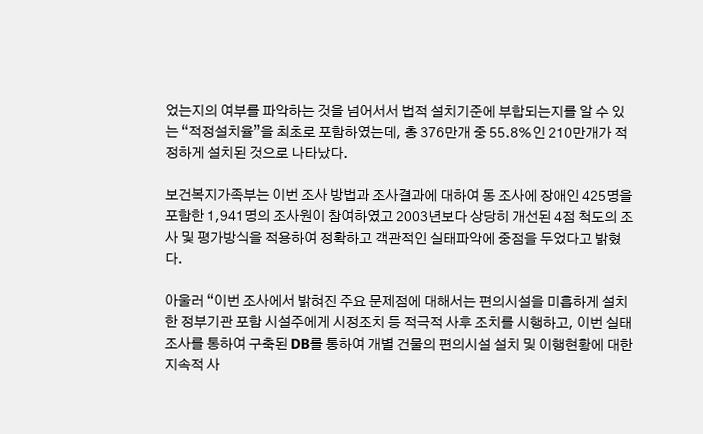었는지의 여부를 파악하는 것을 넘어서서 법적 설치기준에 부합되는지를 알 수 있는 “적정설치율”을 최초로 포함하였는데, 총 376만개 중 55.8%인 210만개가 적정하게 설치된 것으로 나타났다.

보건복지가족부는 이번 조사 방법과 조사결과에 대하여 동 조사에 장애인 425명을 포함한 1,941명의 조사원이 참여하였고 2003년보다 상당히 개선된 4점 척도의 조사 및 평가방식을 적용하여 정확하고 객관적인 실태파악에 중점을 두었다고 밝혔다.

아울러 “이번 조사에서 밝혀진 주요 문제점에 대해서는 편의시설을 미흡하게 설치한 정부기관 포함 시설주에게 시정조치 등 적극적 사후 조치를 시행하고, 이번 실태조사를 통하여 구축된 DB를 통하여 개별 건물의 편의시설 설치 및 이행현황에 대한 지속적 사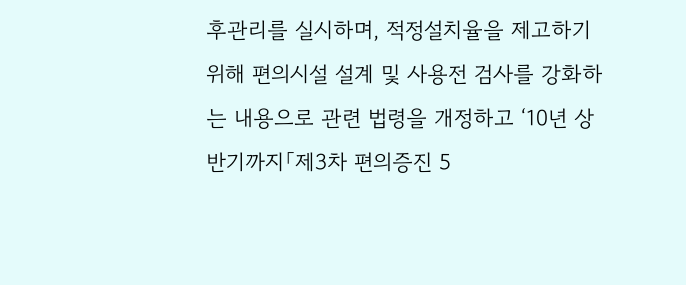후관리를 실시하며, 적정설치율을 제고하기 위해 편의시설 설계 및 사용전 검사를 강화하는 내용으로 관련 법령을 개정하고 ‘10년 상반기까지「제3차 편의증진 5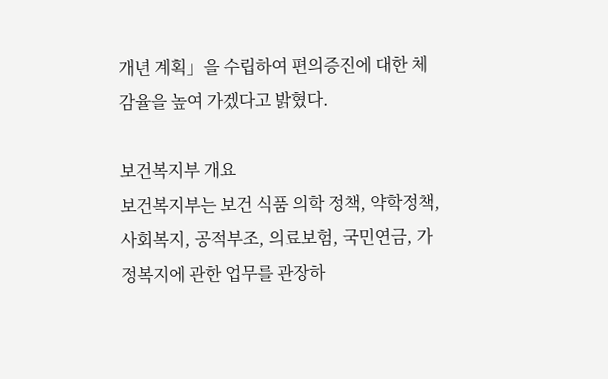개년 계획」을 수립하여 편의증진에 대한 체감율을 높여 가겠다고 밝혔다.

보건복지부 개요
보건복지부는 보건 식품 의학 정책, 약학정책, 사회복지, 공적부조, 의료보험, 국민연금, 가정복지에 관한 업무를 관장하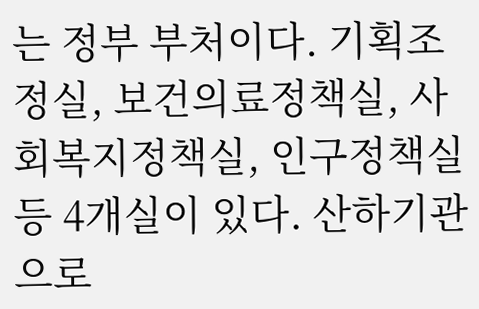는 정부 부처이다. 기획조정실, 보건의료정책실, 사회복지정책실, 인구정책실 등 4개실이 있다. 산하기관으로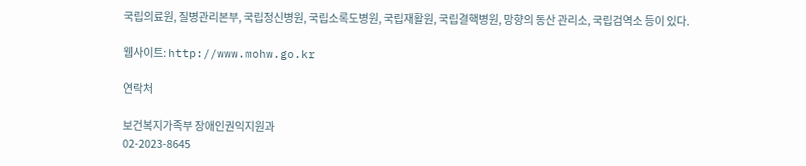국립의료원, 질병관리본부, 국립정신병원, 국립소록도병원, 국립재활원, 국립결핵병원, 망향의 동산 관리소, 국립검역소 등이 있다.

웹사이트: http://www.mohw.go.kr

연락처

보건복지가족부 장애인권익지원과
02-2023-8645